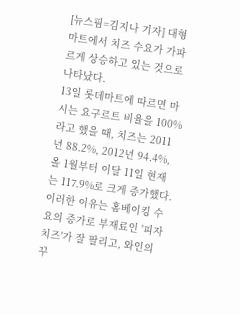[뉴스핌=김지나 기자] 대형마트에서 치즈 수요가 가파르게 상승하고 있는 것으로 나타났다.
13일 롯데마트에 따르면 마시는 요구르트 비율을 100%라고 했을 때, 치즈는 2011년 88.2%, 2012년 94.4%, 올 1월부터 이달 11일 현재는 117.9%로 크게 증가했다.
이러한 이유는 홈베이킹 수요의 증가로 부재료인 '피자 치즈'가 잘 팔리고, 와인의 꾸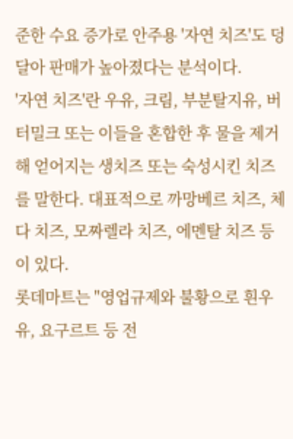준한 수요 증가로 안주용 '자연 치즈'도 덩달아 판매가 높아졌다는 분석이다.
'자연 치즈'란 우유, 크림, 부분탈지유, 버터밀크 또는 이들을 혼합한 후 물을 제거해 얻어지는 생치즈 또는 숙성시킨 치즈를 말한다. 대표적으로 까망베르 치즈, 체다 치즈, 모짜렐라 치즈, 에멘탈 치즈 등이 있다.
롯데마트는 "영업규제와 불황으로 흰우유, 요구르트 등 전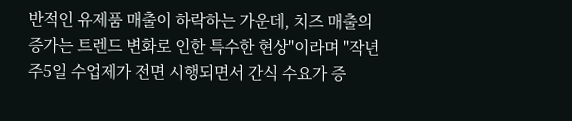반적인 유제품 매출이 하락하는 가운데, 치즈 매출의 증가는 트렌드 변화로 인한 특수한 현상"이라며 "작년 주5일 수업제가 전면 시행되면서 간식 수요가 증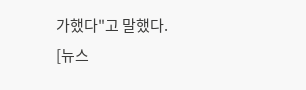가했다"고 말했다.
[뉴스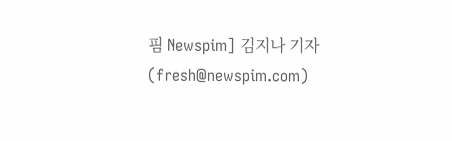핌 Newspim] 김지나 기자 (fresh@newspim.com)